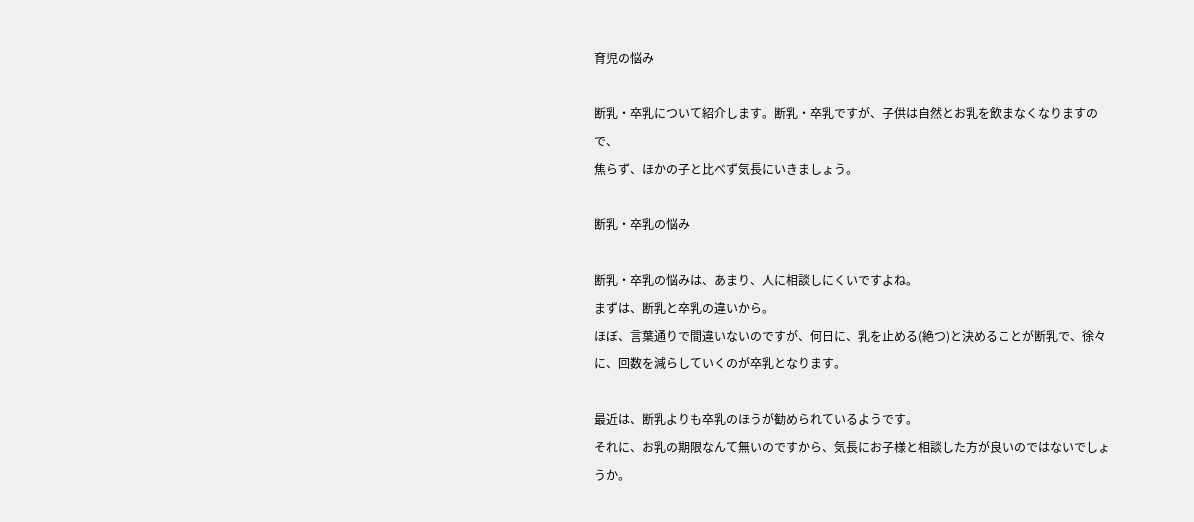育児の悩み

断乳・卒乳について紹介します。断乳・卒乳ですが、子供は自然とお乳を飲まなくなりますので、
焦らず、ほかの子と比べず気長にいきましょう。

断乳・卒乳の悩み

断乳・卒乳の悩みは、あまり、人に相談しにくいですよね。
まずは、断乳と卒乳の違いから。
ほぼ、言葉通りで間違いないのですが、何日に、乳を止める(絶つ)と決めることが断乳で、徐々に、回数を減らしていくのが卒乳となります。

最近は、断乳よりも卒乳のほうが勧められているようです。
それに、お乳の期限なんて無いのですから、気長にお子様と相談した方が良いのではないでしょうか。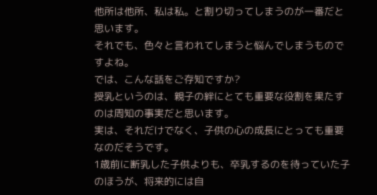他所は他所、私は私。と割り切ってしまうのが一番だと思います。
それでも、色々と言われてしまうと悩んでしまうものですよね。
では、こんな話をご存知ですか?
授乳というのは、親子の絆にとても重要な役割を果たすのは周知の事実だと思います。
実は、それだけでなく、子供の心の成長にとっても重要なのだそうです。
1歳前に断乳した子供よりも、卒乳するのを待っていた子のほうが、将来的には自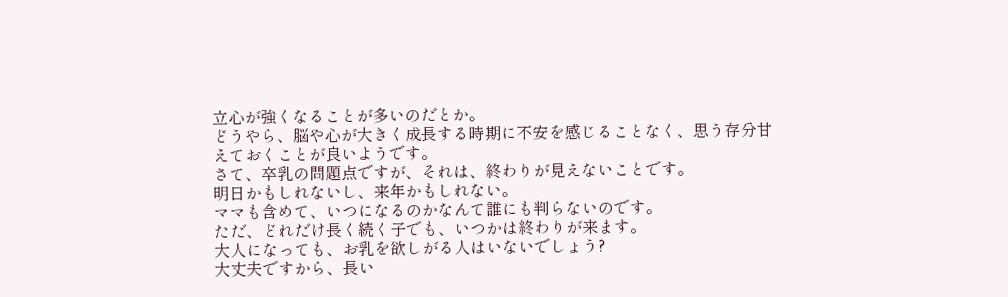立心が強くなることが多いのだとか。
どうやら、脳や心が大きく成長する時期に不安を感じることなく、思う存分甘えておくことが良いようです。
さて、卒乳の問題点ですが、それは、終わりが見えないことです。
明日かもしれないし、来年かもしれない。
ママも含めて、いつになるのかなんて誰にも判らないのです。
ただ、どれだけ長く続く子でも、いつかは終わりが来ます。
大人になっても、お乳を欲しがる人はいないでしょう?
大丈夫ですから、長い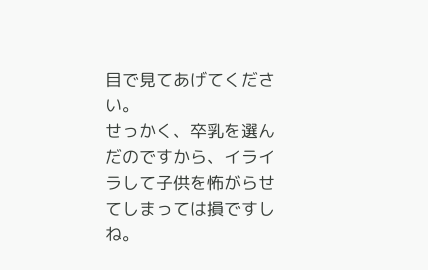目で見てあげてください。
せっかく、卒乳を選んだのですから、イライラして子供を怖がらせてしまっては損ですしね。